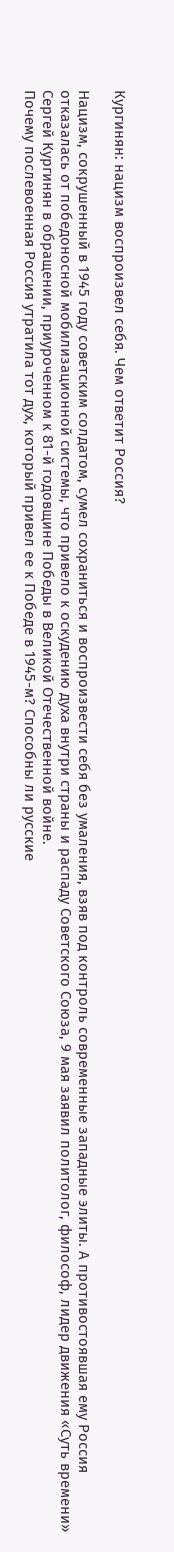Кургинян: нацизм воспроизвел себя. Чем ответит Россия?

Нацизм, сокрушенный в 1945 году советским солдатом, сумел сохраниться и воспроизвести себя без умаления, взяв под контроль современные западные элиты. А противостоявшая ему Россия отказалась от победоносной мобилизационной системы, что привело к оскудению духа внутри страны и распаду Советского Союза, 9 мая заявил политолог, философ, лидер движения «Суть времени» Сергей Кургинян в обращении, приуроченном к 81-й годовщине Победы в Великой Отечественной войне.
Почему послевоенная Россия утратила тот дух, который привел ее к Победе в 1945-м? Способны ли русские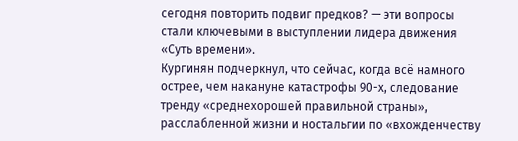сегодня повторить подвиг предков? — эти вопросы стали ключевыми в выступлении лидера движения «Суть времени».
Кургинян подчеркнул, что сейчас, когда всё намного острее, чем накануне катастрофы 90-х, следование тренду «среднехорошей правильной страны», расслабленной жизни и ностальгии по «вхожденчеству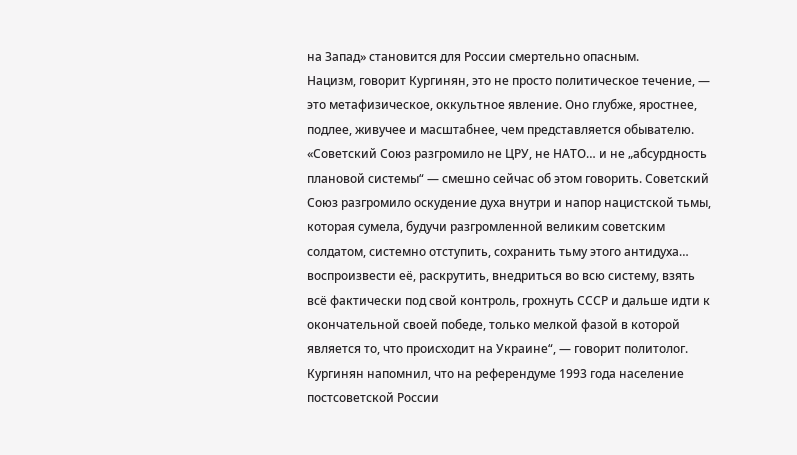на Запад» становится для России смертельно опасным.
Нацизм, говорит Кургинян, это не просто политическое течение, — это метафизическое, оккультное явление. Оно глубже, яростнее, подлее, живучее и масштабнее, чем представляется обывателю.
«Советский Союз разгромило не ЦРУ, не НАТО… и не „абсурдность плановой системы“ — смешно сейчас об этом говорить. Советский Союз разгромило оскудение духа внутри и напор нацистской тьмы, которая сумела, будучи разгромленной великим советским солдатом, системно отступить, сохранить тьму этого антидуха… воспроизвести её, раскрутить, внедриться во всю систему, взять всё фактически под свой контроль, грохнуть СССР и дальше идти к окончательной своей победе, только мелкой фазой в которой является то, что происходит на Украине“, — говорит политолог.
Кургинян напомнил, что на референдуме 1993 года население постсоветской России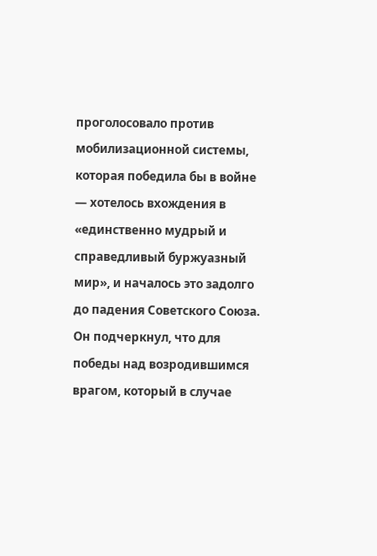проголосовало против мобилизационной системы, которая победила бы в войне — хотелось вхождения в «единственно мудрый и справедливый буржуазный мир», и началось это задолго до падения Советского Союза.
Он подчеркнул, что для победы над возродившимся врагом, который в случае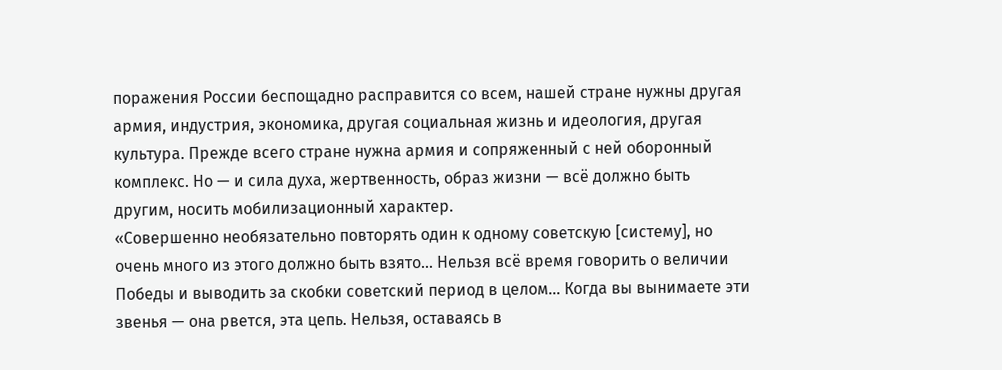поражения России беспощадно расправится со всем, нашей стране нужны другая армия, индустрия, экономика, другая социальная жизнь и идеология, другая культура. Прежде всего стране нужна армия и сопряженный с ней оборонный комплекс. Но — и сила духа, жертвенность, образ жизни — всё должно быть другим, носить мобилизационный характер.
«Совершенно необязательно повторять один к одному советскую [систему], но очень много из этого должно быть взято… Нельзя всё время говорить о величии Победы и выводить за скобки советский период в целом… Когда вы вынимаете эти звенья — она рвется, эта цепь. Нельзя, оставаясь в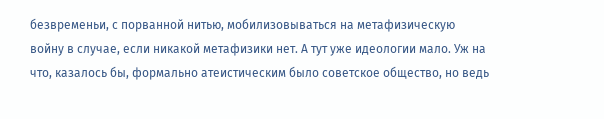безвременьи, с порванной нитью, мобилизовываться на метафизическую войну в случае, если никакой метафизики нет. А тут уже идеологии мало. Уж на что, казалось бы, формально атеистическим было советское общество, но ведь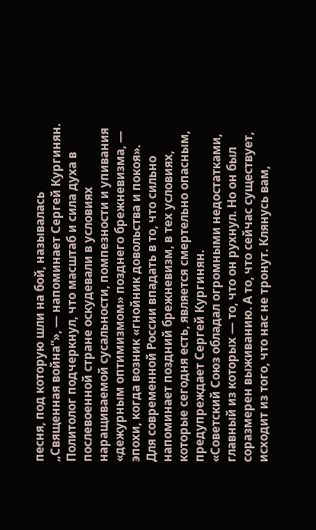песня, под которую шли на бой, называлась „Священная война“», — напоминает Сергей Кургинян.
Политолог подчеркнул, что масштаб и сила духа в послевоенной стране оскудевали в условиях наращиваемой сусальности, помпезности и упивания «дежурным оптимизмом» позднего брежневизма, — эпохи, когда возник «гнойник довольства и покоя».
Для современной России впадать в то, что сильно напоминает поздний брежневизм, в тех условиях, которые сегодня есть, является смертельно опасным, предупреждает Сергей Кургинян.
«Советский Союз обладал огромными недостатками, главный из которых — то, что он рухнул. Но он был соразмерен выживанию. А то, что сейчас существует, исходит из того, что нас не тронут. Клянусь вам,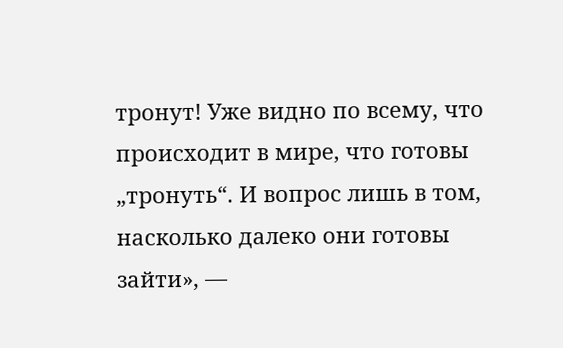тронут! Уже видно по всему, что происходит в мире, что готовы „тронуть“. И вопрос лишь в том, насколько далеко они готовы зайти», —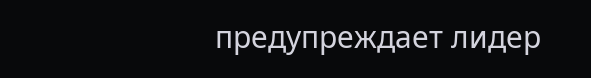предупреждает лидер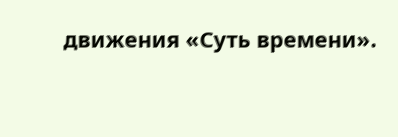движения «Суть времени».